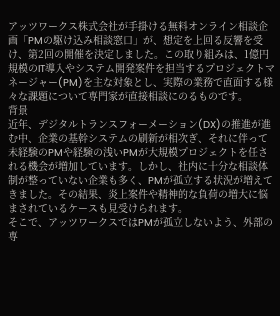アッツワークス株式会社が手掛ける無料オンライン相談企画「PMの駆け込み相談窓口」が、想定を上回る反響を受け、第2回の開催を決定しました。この取り組みは、1億円規模のIT導入やシステム開発案件を担当するプロジェクトマネージャー(PM)を主な対象とし、実際の業務で直面する様々な課題について専門家が直接相談にのるものです。
背景
近年、デジタルトランスフォーメーション(DX)の推進が進む中、企業の基幹システムの刷新が相次ぎ、それに伴って未経験のPMや経験の浅いPMが大規模プロジェクトを任される機会が増加しています。しかし、社内に十分な相談体制が整っていない企業も多く、PMが孤立する状況が増えてきました。その結果、炎上案件や精神的な負荷の増大に悩まされているケースも見受けられます。
そこで、アッツワークスではPMが孤立しないよう、外部の専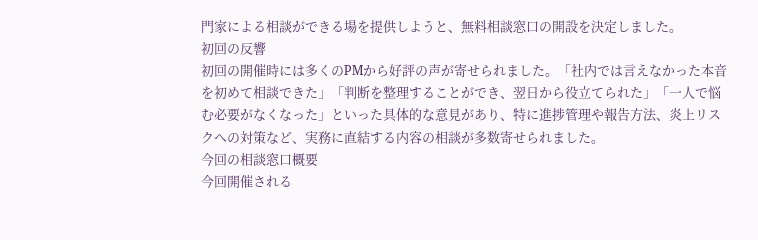門家による相談ができる場を提供しようと、無料相談窓口の開設を決定しました。
初回の反響
初回の開催時には多くのPMから好評の声が寄せられました。「社内では言えなかった本音を初めて相談できた」「判断を整理することができ、翌日から役立てられた」「一人で悩む必要がなくなった」といった具体的な意見があり、特に進捗管理や報告方法、炎上リスクへの対策など、実務に直結する内容の相談が多数寄せられました。
今回の相談窓口概要
今回開催される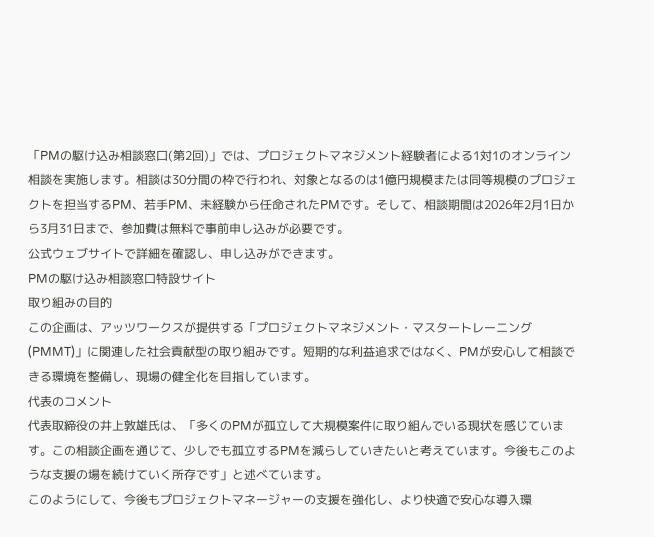「PMの駆け込み相談窓口(第2回)」では、プロジェクトマネジメント経験者による1対1のオンライン相談を実施します。相談は30分間の枠で行われ、対象となるのは1億円規模または同等規模のプロジェクトを担当するPM、若手PM、未経験から任命されたPMです。そして、相談期間は2026年2月1日から3月31日まで、参加費は無料で事前申し込みが必要です。
公式ウェブサイトで詳細を確認し、申し込みができます。
PMの駆け込み相談窓口特設サイト
取り組みの目的
この企画は、アッツワークスが提供する「プロジェクトマネジメント・マスタートレーニング(PMMT)」に関連した社会貢献型の取り組みです。短期的な利益追求ではなく、PMが安心して相談できる環境を整備し、現場の健全化を目指しています。
代表のコメント
代表取締役の井上敦雄氏は、「多くのPMが孤立して大規模案件に取り組んでいる現状を感じています。この相談企画を通じて、少しでも孤立するPMを減らしていきたいと考えています。今後もこのような支援の場を続けていく所存です」と述べています。
このようにして、今後もプロジェクトマネージャーの支援を強化し、より快適で安心な導入環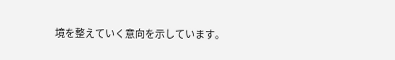境を整えていく意向を示しています。